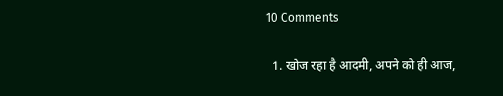10 Comments

  1. खोज रहा है आदमी, अपने को ही आज,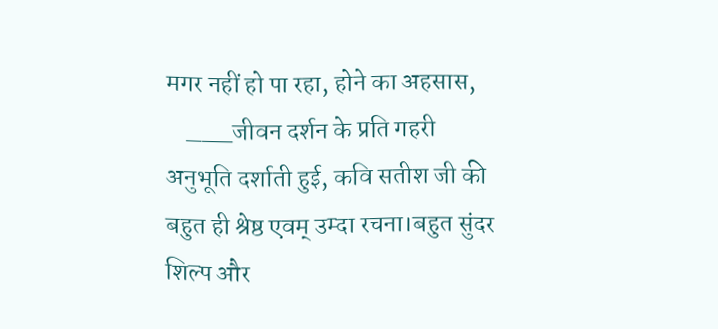मगर नहीं हो पा रहा, होने का अहसास,
    ___जीवन दर्शन के प्रति गहरी अनुभूति दर्शाती हुई, कवि सतीश जी की बहुत ही श्रेष्ठ एवम् उम्दा रचना।बहुत सुंदर शिल्प और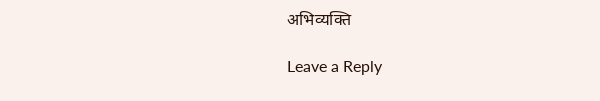अभिव्यक्ति

Leave a Reply